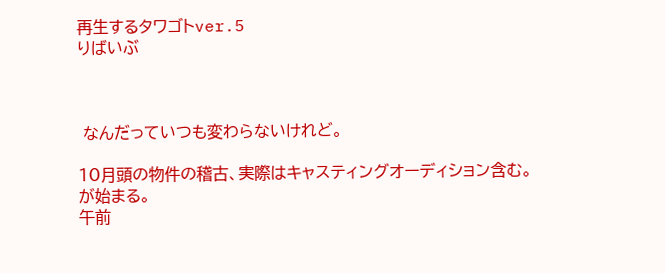再生するタワゴトver.5
りばいぶ



 なんだっていつも変わらないけれど。

10月頭の物件の稽古、実際はキャスティングオーディション含む。
が始まる。
午前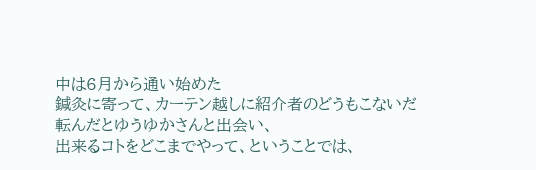中は6月から通い始めた
鍼灸に寄って、カーテン越しに紹介者のどうもこないだ転んだとゆうゆかさんと出会い、
出来るコトをどこまでやって、ということでは、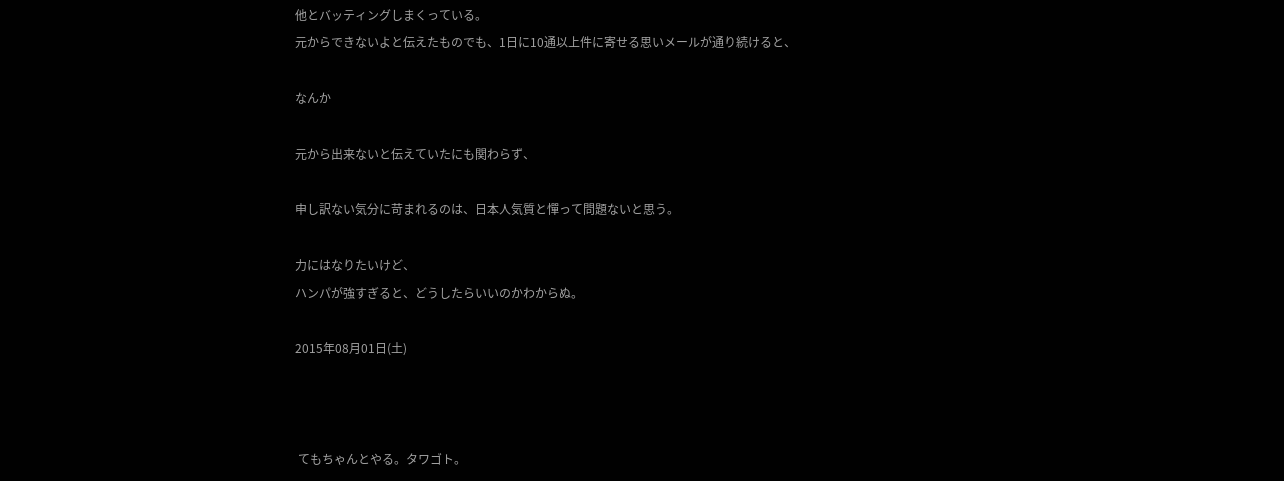他とバッティングしまくっている。
元からできないよと伝えたものでも、1日に10通以上件に寄せる思いメールが通り続けると、

なんか

元から出来ないと伝えていたにも関わらず、

申し訳ない気分に苛まれるのは、日本人気質と憚って問題ないと思う。

力にはなりたいけど、
ハンパが強すぎると、どうしたらいいのかわからぬ。

2015年08月01日(土)



 てもちゃんとやる。タワゴト。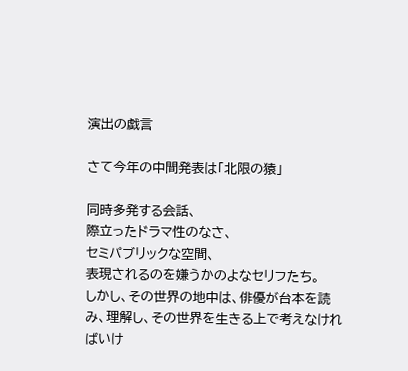演出の戯言

さて今年の中間発表は「北限の猿」

同時多発する会話、
際立ったドラマ性のなさ、
セミパブリックな空間、
表現されるのを嫌うかのよなセリフたち。
しかし、その世界の地中は、俳優が台本を読み、理解し、その世界を生きる上で考えなければいけ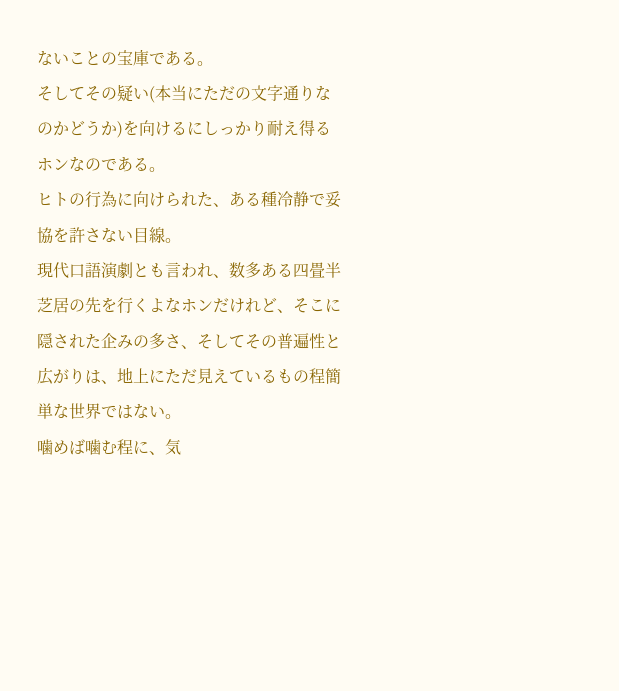ないことの宝庫である。
そしてその疑い(本当にただの文字通りなのかどうか)を向けるにしっかり耐え得るホンなのである。
ヒトの行為に向けられた、ある種冷静で妥協を許さない目線。
現代口語演劇とも言われ、数多ある四畳半芝居の先を行くよなホンだけれど、そこに隠された企みの多さ、そしてその普遍性と広がりは、地上にただ見えているもの程簡単な世界ではない。
噛めば噛む程に、気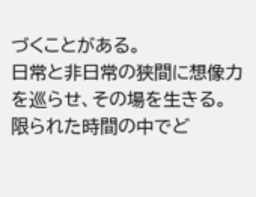づくことがある。
日常と非日常の狭間に想像力を巡らせ、その場を生きる。
限られた時間の中でど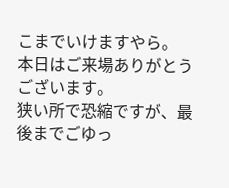こまでいけますやら。
本日はご来場ありがとうございます。
狭い所で恐縮ですが、最後までごゆっ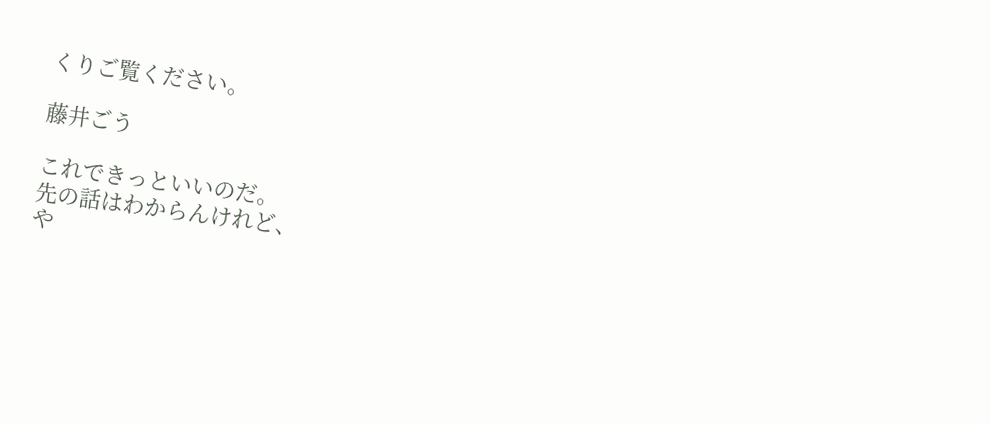くりご覧ください。

藤井ごう

これできっといいのだ。
先の話はわからんけれど、
や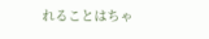れることはちゃ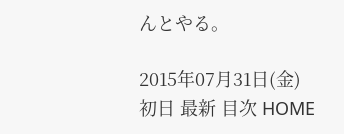んとやる。

2015年07月31日(金)
初日 最新 目次 HOME